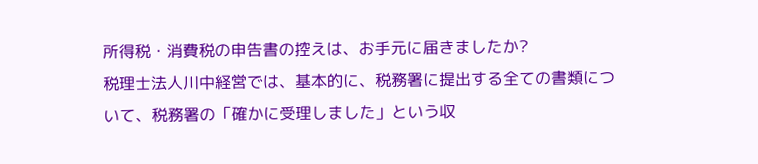所得税・消費税の申告書の控えは、お手元に届きましたか?
税理士法人川中経営では、基本的に、税務署に提出する全ての書類について、税務署の「確かに受理しました」という収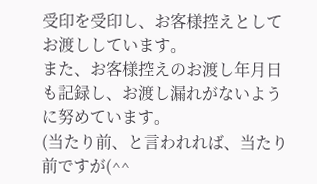受印を受印し、お客様控えとしてお渡ししています。
また、お客様控えのお渡し年月日も記録し、お渡し漏れがないように努めています。
(当たり前、と言われれば、当たり前ですが(^^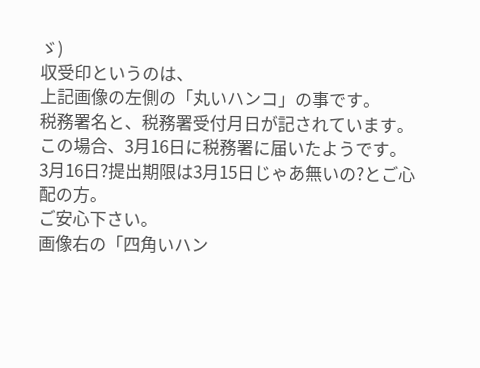ゞ)
収受印というのは、
上記画像の左側の「丸いハンコ」の事です。
税務署名と、税務署受付月日が記されています。
この場合、3月16日に税務署に届いたようです。
3月16日?提出期限は3月15日じゃあ無いの?とご心配の方。
ご安心下さい。
画像右の「四角いハン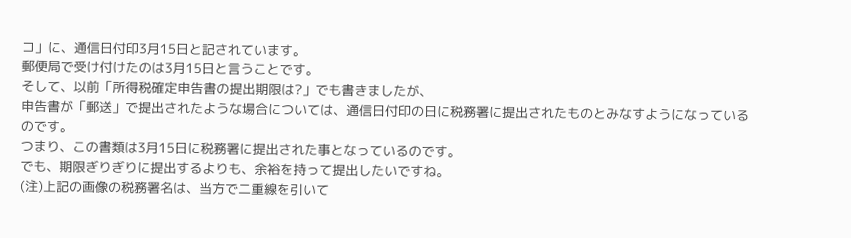コ」に、通信日付印3月15日と記されています。
郵便局で受け付けたのは3月15日と言うことです。
そして、以前「所得税確定申告書の提出期限は?」でも書きましたが、
申告書が「郵送」で提出されたような場合については、通信日付印の日に税務署に提出されたものとみなすようになっているのです。
つまり、この書類は3月15日に税務署に提出された事となっているのです。
でも、期限ぎりぎりに提出するよりも、余裕を持って提出したいですね。
(注)上記の画像の税務署名は、当方で二重線を引いて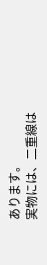あります。
実物には、二重線は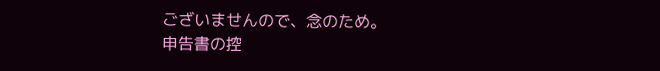ございませんので、念のため。
申告書の控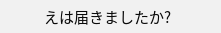えは届きましたか?